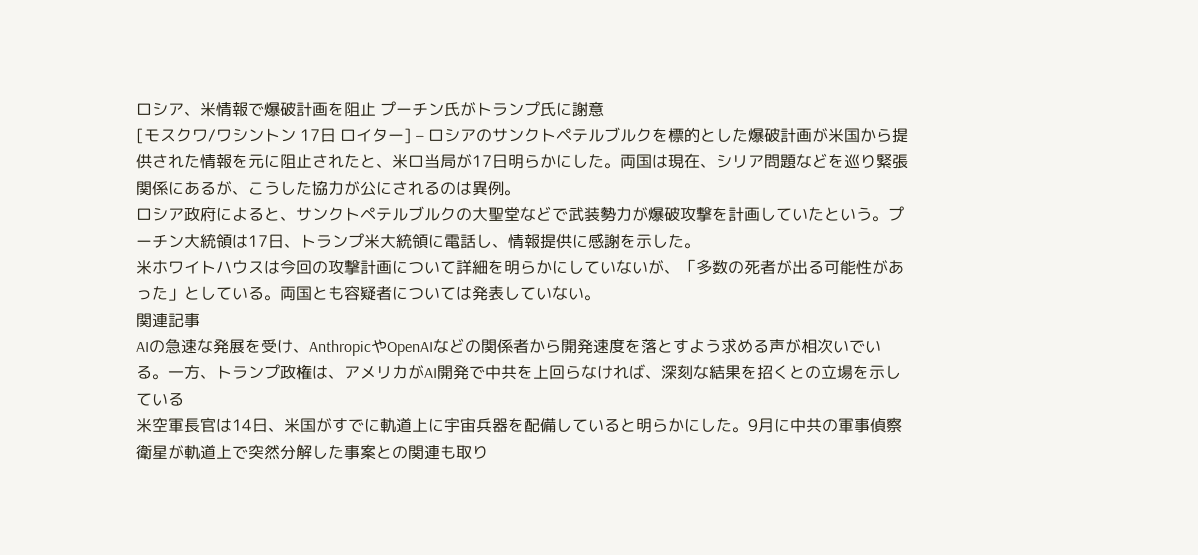ロシア、米情報で爆破計画を阻止 プーチン氏がトランプ氏に謝意
[モスクワ/ワシントン 17日 ロイター] – ロシアのサンクトペテルブルクを標的とした爆破計画が米国から提供された情報を元に阻止されたと、米ロ当局が17日明らかにした。両国は現在、シリア問題などを巡り緊張関係にあるが、こうした協力が公にされるのは異例。
ロシア政府によると、サンクトペテルブルクの大聖堂などで武装勢力が爆破攻撃を計画していたという。プーチン大統領は17日、トランプ米大統領に電話し、情報提供に感謝を示した。
米ホワイトハウスは今回の攻撃計画について詳細を明らかにしていないが、「多数の死者が出る可能性があった」としている。両国とも容疑者については発表していない。
関連記事
AIの急速な発展を受け、AnthropicやOpenAIなどの関係者から開発速度を落とすよう求める声が相次いでいる。一方、トランプ政権は、アメリカがAI開発で中共を上回らなければ、深刻な結果を招くとの立場を示している
米空軍長官は14日、米国がすでに軌道上に宇宙兵器を配備していると明らかにした。9月に中共の軍事偵察衛星が軌道上で突然分解した事案との関連も取り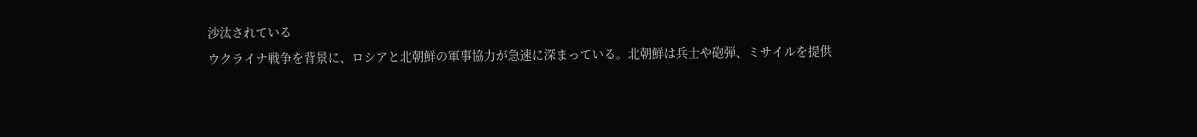沙汰されている
ウクライナ戦争を背景に、ロシアと北朝鮮の軍事協力が急速に深まっている。北朝鮮は兵士や砲弾、ミサイルを提供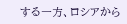する一方、ロシアから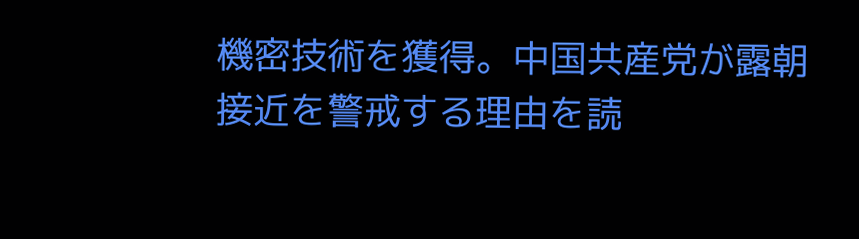機密技術を獲得。中国共産党が露朝接近を警戒する理由を読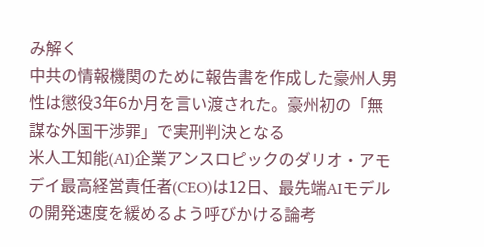み解く
中共の情報機関のために報告書を作成した豪州人男性は懲役3年6か月を言い渡された。豪州初の「無謀な外国干渉罪」で実刑判決となる
米人工知能(AI)企業アンスロピックのダリオ・アモデイ最高経営責任者(CEO)は12日、最先端AIモデルの開発速度を緩めるよう呼びかける論考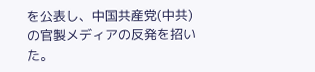を公表し、中国共産党(中共)の官製メディアの反発を招いた。